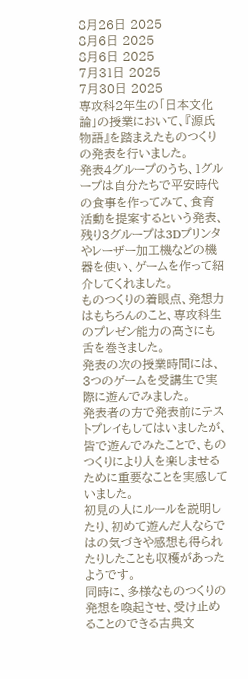8月26日 2025
8月6日 2025
8月6日 2025
7月31日 2025
7月30日 2025
専攻科2年生の「日本文化論」の授業において、『源氏物語』を踏まえたものつくりの発表を行いました。
発表4グループのうち、1グループは自分たちで平安時代の食事を作ってみて、食育活動を提案するという発表、
残り3グループは3Dプリンタやレーザー加工機などの機器を使い、ゲームを作って紹介してくれました。
ものつくりの着眼点、発想力はもちろんのこと、専攻科生のプレゼン能力の高さにも舌を巻きました。
発表の次の授業時間には、3つのゲームを受講生で実際に遊んでみました。
発表者の方で発表前にテストプレイもしてはいましたが、皆で遊んでみたことで、ものつくりにより人を楽しませるために重要なことを実感していました。
初見の人にルールを説明したり、初めて遊んだ人ならではの気づきや感想も得られたりしたことも収穫があったようです。
同時に、多様なものつくりの発想を喚起させ、受け止めることのできる古典文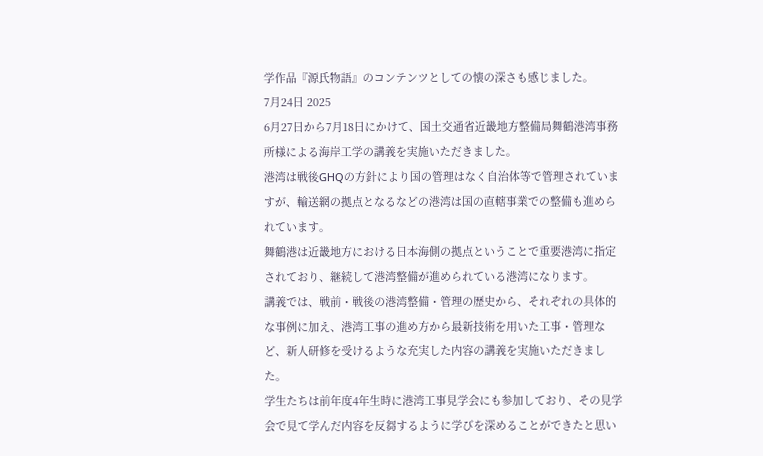学作品『源氏物語』のコンテンツとしての懐の深さも感じました。
7月24日 2025
6月27日から7月18日にかけて、国土交通省近畿地方整備局舞鶴港湾事務所様による海岸工学の講義を実施いただきました。
港湾は戦後GHQの方針により国の管理はなく自治体等で管理されていますが、輸送網の拠点となるなどの港湾は国の直轄事業での整備も進められています。
舞鶴港は近畿地方における日本海側の拠点ということで重要港湾に指定されており、継続して港湾整備が進められている港湾になります。
講義では、戦前・戦後の港湾整備・管理の歴史から、それぞれの具体的な事例に加え、港湾工事の進め方から最新技術を用いた工事・管理など、新人研修を受けるような充実した内容の講義を実施いただきました。
学生たちは前年度4年生時に港湾工事見学会にも参加しており、その見学会で見て学んだ内容を反芻するように学びを深めることができたと思い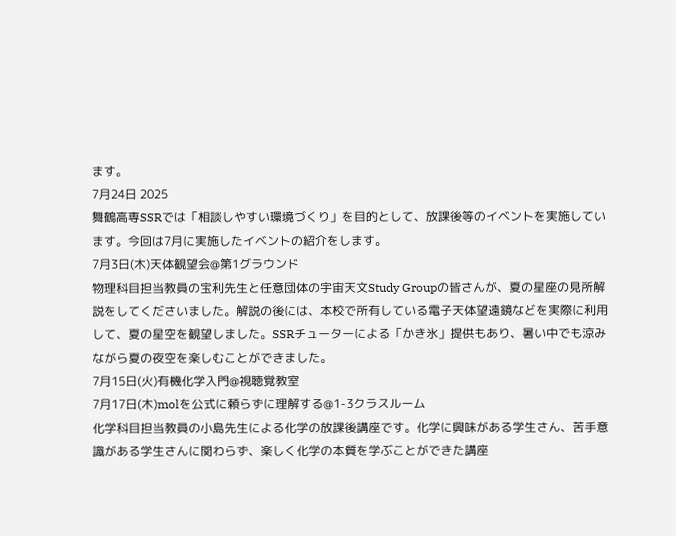ます。
7月24日 2025
舞鶴高専SSRでは「相談しやすい環境づくり」を目的として、放課後等のイベントを実施しています。今回は7月に実施したイベントの紹介をします。
7月3日(木)天体観望会@第1グラウンド
物理科目担当教員の宝利先生と任意団体の宇宙天文Study Groupの皆さんが、夏の星座の見所解説をしてくださいました。解説の後には、本校で所有している電子天体望遠鏡などを実際に利用して、夏の星空を観望しました。SSRチューターによる「かき氷」提供もあり、暑い中でも涼みながら夏の夜空を楽しむことができました。
7月15日(火)有機化学入門@視聴覚教室
7月17日(木)molを公式に頼らずに理解する@1-3クラスルーム
化学科目担当教員の小島先生による化学の放課後講座です。化学に興味がある学生さん、苦手意識がある学生さんに関わらず、楽しく化学の本質を学ぶことができた講座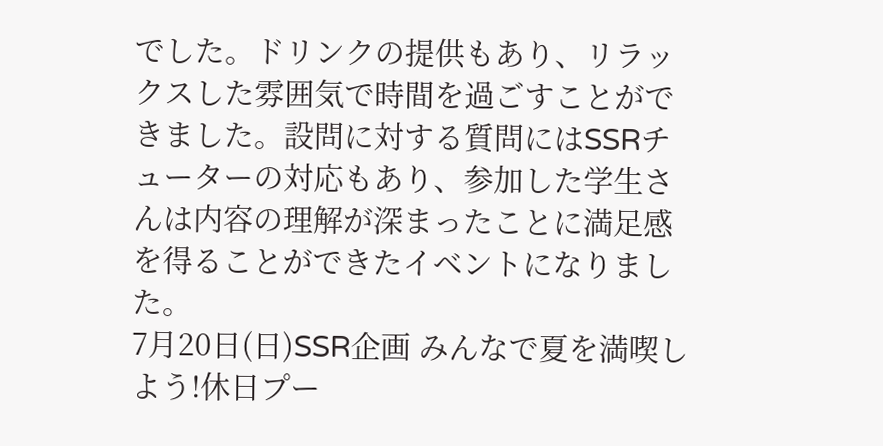でした。ドリンクの提供もあり、リラックスした雰囲気で時間を過ごすことができました。設問に対する質問にはSSRチューターの対応もあり、参加した学生さんは内容の理解が深まったことに満足感を得ることができたイベントになりました。
7月20日(日)SSR企画 みんなで夏を満喫しよう!休日プー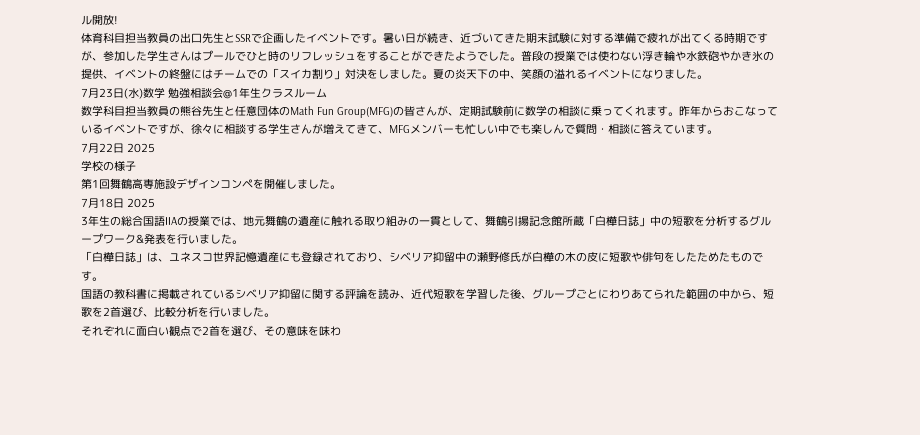ル開放!
体育科目担当教員の出口先生とSSRで企画したイベントです。暑い日が続き、近づいてきた期末試験に対する準備で疲れが出てくる時期ですが、参加した学生さんはプールでひと時のリフレッシュをすることができたようでした。普段の授業では使わない浮き輪や水鉄砲やかき氷の提供、イベントの終盤にはチームでの「スイカ割り」対決をしました。夏の炎天下の中、笑顔の溢れるイベントになりました。
7月23日(水)数学 勉強相談会@1年生クラスルーム
数学科目担当教員の熊谷先生と任意団体のMath Fun Group(MFG)の皆さんが、定期試験前に数学の相談に乗ってくれます。昨年からおこなっているイベントですが、徐々に相談する学生さんが増えてきて、MFGメンバーも忙しい中でも楽しんで質問・相談に答えています。
7月22日 2025
学校の様子
第1回舞鶴高専施設デザインコンペを開催しました。
7月18日 2025
3年生の総合国語ⅡAの授業では、地元舞鶴の遺産に触れる取り組みの一貫として、舞鶴引揚記念館所蔵「白樺日誌」中の短歌を分析するグループワーク&発表を行いました。
「白樺日誌」は、ユネスコ世界記憶遺産にも登録されており、シベリア抑留中の瀬野修氏が白樺の木の皮に短歌や俳句をしたためたものです。
国語の教科書に掲載されているシベリア抑留に関する評論を読み、近代短歌を学習した後、グループごとにわりあてられた範囲の中から、短歌を2首選び、比較分析を行いました。
それぞれに面白い観点で2首を選び、その意味を味わ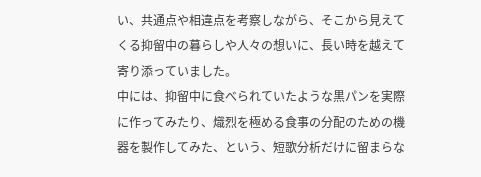い、共通点や相違点を考察しながら、そこから見えてくる抑留中の暮らしや人々の想いに、長い時を越えて寄り添っていました。
中には、抑留中に食べられていたような黒パンを実際に作ってみたり、熾烈を極める食事の分配のための機器を製作してみた、という、短歌分析だけに留まらな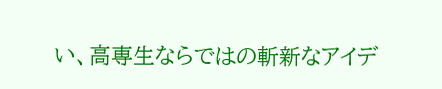い、高専生ならではの斬新なアイデ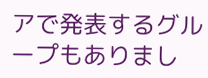アで発表するグループもありまし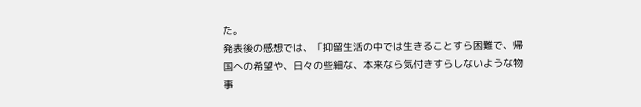た。
発表後の感想では、「抑留生活の中では生きることすら困難で、帰国への希望や、日々の些細な、本来なら気付きすらしないような物事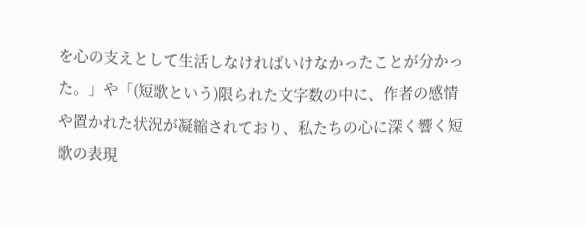を心の支えとして生活しなければいけなかったことが分かった。」や「(短歌という)限られた文字数の中に、作者の感情や置かれた状況が凝縮されており、私たちの心に深く響く短歌の表現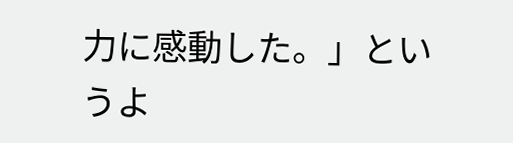力に感動した。」というよ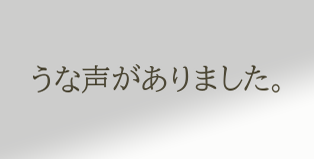うな声がありました。